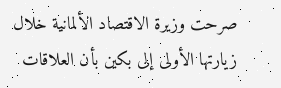صرحت وزيرة الاقتصاد الألمانية خلال زيارتها الأولى إلى بكين بأن العلاقات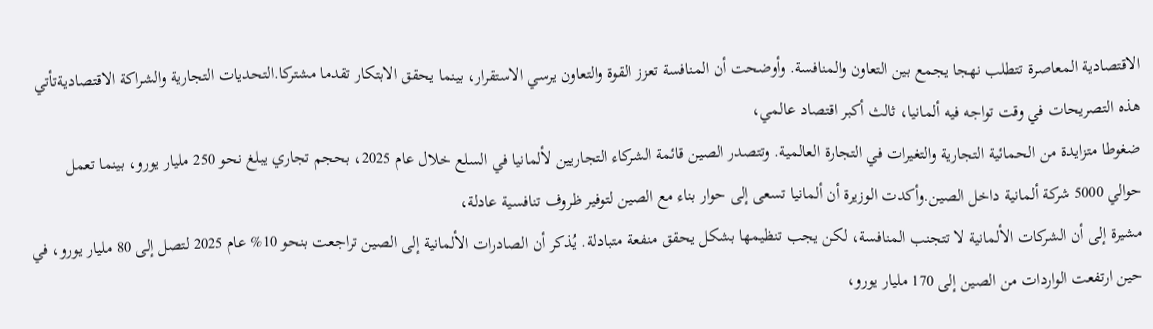الاقتصادية المعاصرة تتطلب نهجا يجمع بين التعاون والمنافسة. وأوضحت أن المنافسة تعزز القوة والتعاون يرسي الاستقرار، بينما يحقق الابتكار تقدما مشتركا.التحديات التجارية والشراكة الاقتصاديةتأتي هذه التصريحات في وقت تواجه فيه ألمانيا، ثالث أكبر اقتصاد عالمي،
ضغوطا متزايدة من الحمائية التجارية والتغيرات في التجارة العالمية. وتتصدر الصين قائمة الشركاء التجاريين لألمانيا في السلع خلال عام 2025، بحجم تجاري يبلغ نحو 250 مليار يورو، بينما تعمل حوالي 5000 شركة ألمانية داخل الصين.وأكدت الوزيرة أن ألمانيا تسعى إلى حوار بناء مع الصين لتوفير ظروف تنافسية عادلة،
مشيرة إلى أن الشركات الألمانية لا تتجنب المنافسة، لكن يجب تنظيمها بشكل يحقق منفعة متبادلة. يُذكر أن الصادرات الألمانية إلى الصين تراجعت بنحو 10% عام 2025 لتصل إلى 80 مليار يورو، في حين ارتفعت الواردات من الصين إلى 170 مليار يورو،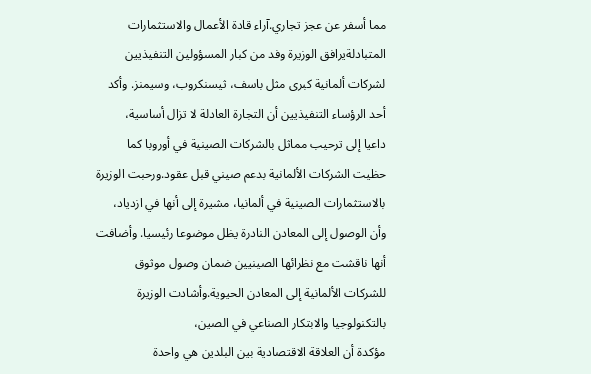مما أسفر عن عجز تجاري.آراء قادة الأعمال والاستثمارات المتبادلةيرافق الوزيرة وفد من كبار المسؤولين التنفيذيين لشركات ألمانية كبرى مثل باسف، ثيسنكروب، وسيمنز. وأكد أحد الرؤساء التنفيذيين أن التجارة العادلة لا تزال أساسية،
داعيا إلى ترحيب مماثل بالشركات الصينية في أوروبا كما حظيت الشركات الألمانية بدعم صيني قبل عقود.ورحبت الوزيرة بالاستثمارات الصينية في ألمانيا، مشيرة إلى أنها في ازدياد، وأن الوصول إلى المعادن النادرة يظل موضوعا رئيسيا. وأضافت أنها ناقشت مع نظرائها الصينيين ضمان وصول موثوق للشركات الألمانية إلى المعادن الحيوية.وأشادت الوزيرة بالتكنولوجيا والابتكار الصناعي في الصين،
مؤكدة أن العلاقة الاقتصادية بين البلدين هي واحدة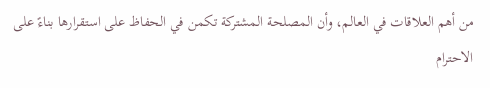من أهم العلاقات في العالم، وأن المصلحة المشتركة تكمن في الحفاظ على استقرارها بناءً على الاحترام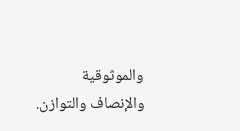والموثوقية والإنصاف والتوازن.